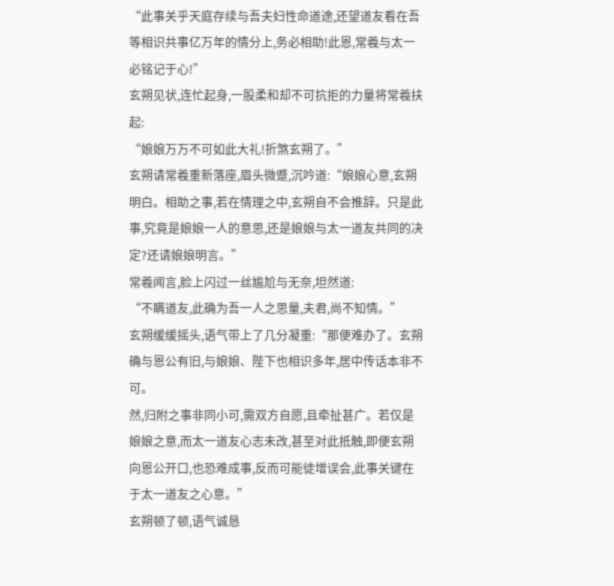“此事关乎天庭存续与吾夫妇性命道途,还望道友看在吾等相识共事亿万年的情分上,务必相助!此恩,常羲与太一必铭记于心!”
玄朔见状,连忙起身,一股柔和却不可抗拒的力量将常羲扶起:
“娘娘万万不可如此大礼!折煞玄朔了。”
玄朔请常羲重新落座,眉头微蹙,沉吟道:“娘娘心意,玄朔明白。相助之事,若在情理之中,玄朔自不会推辞。只是此事,究竟是娘娘一人的意思,还是娘娘与太一道友共同的决定?还请娘娘明言。”
常羲闻言,脸上闪过一丝尴尬与无奈,坦然道:
“不瞒道友,此确为吾一人之思量,夫君,尚不知情。”
玄朔缓缓摇头,语气带上了几分凝重:“那便难办了。玄朔确与恩公有旧,与娘娘、陛下也相识多年,居中传话本非不可。
然,归附之事非同小可,需双方自愿,且牵扯甚广。若仅是娘娘之意,而太一道友心志未改,甚至对此抵触,即便玄朔向恩公开口,也恐难成事,反而可能徒增误会,此事关键在于太一道友之心意。”
玄朔顿了顿,语气诚恳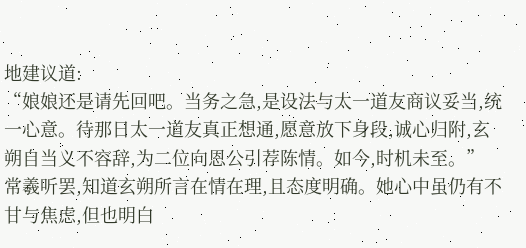地建议道:
“娘娘还是请先回吧。当务之急,是设法与太一道友商议妥当,统一心意。待那日太一道友真正想通,愿意放下身段,诚心归附,玄朔自当义不容辞,为二位向恩公引荐陈情。如今,时机未至。”
常羲听罢,知道玄朔所言在情在理,且态度明确。她心中虽仍有不甘与焦虑,但也明白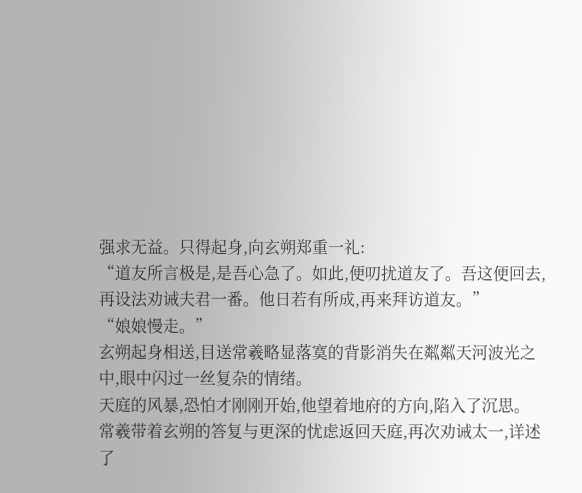强求无益。只得起身,向玄朔郑重一礼:
“道友所言极是,是吾心急了。如此,便叨扰道友了。吾这便回去,再设法劝诫夫君一番。他日若有所成,再来拜访道友。”
“娘娘慢走。”
玄朔起身相送,目送常羲略显落寞的背影消失在粼粼天河波光之中,眼中闪过一丝复杂的情绪。
天庭的风暴,恐怕才刚刚开始,他望着地府的方向,陷入了沉思。
常羲带着玄朔的答复与更深的忧虑返回天庭,再次劝诫太一,详述了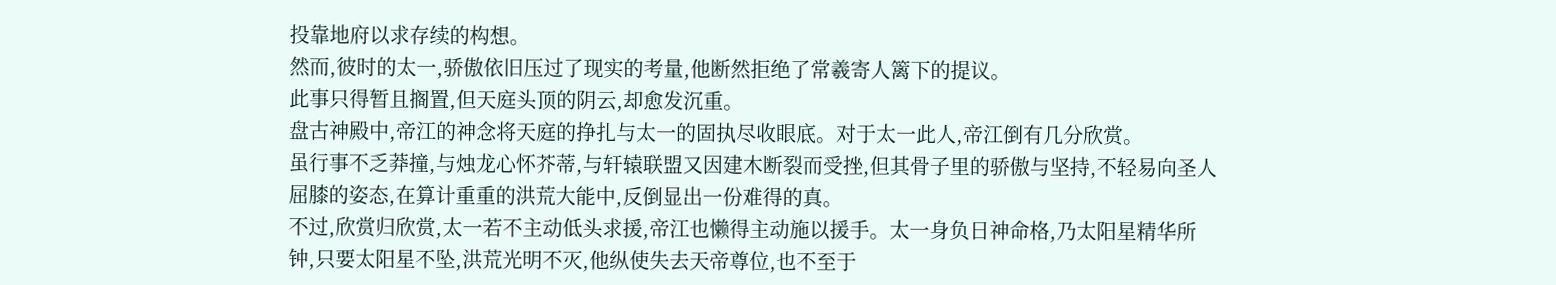投靠地府以求存续的构想。
然而,彼时的太一,骄傲依旧压过了现实的考量,他断然拒绝了常羲寄人篱下的提议。
此事只得暂且搁置,但天庭头顶的阴云,却愈发沉重。
盘古神殿中,帝江的神念将天庭的挣扎与太一的固执尽收眼底。对于太一此人,帝江倒有几分欣赏。
虽行事不乏莽撞,与烛龙心怀芥蒂,与轩辕联盟又因建木断裂而受挫,但其骨子里的骄傲与坚持,不轻易向圣人屈膝的姿态,在算计重重的洪荒大能中,反倒显出一份难得的真。
不过,欣赏归欣赏,太一若不主动低头求援,帝江也懒得主动施以援手。太一身负日神命格,乃太阳星精华所钟,只要太阳星不坠,洪荒光明不灭,他纵使失去天帝尊位,也不至于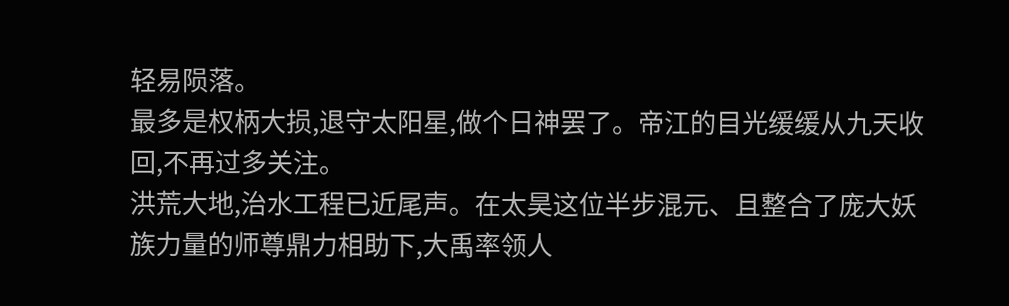轻易陨落。
最多是权柄大损,退守太阳星,做个日神罢了。帝江的目光缓缓从九天收回,不再过多关注。
洪荒大地,治水工程已近尾声。在太昊这位半步混元、且整合了庞大妖族力量的师尊鼎力相助下,大禹率领人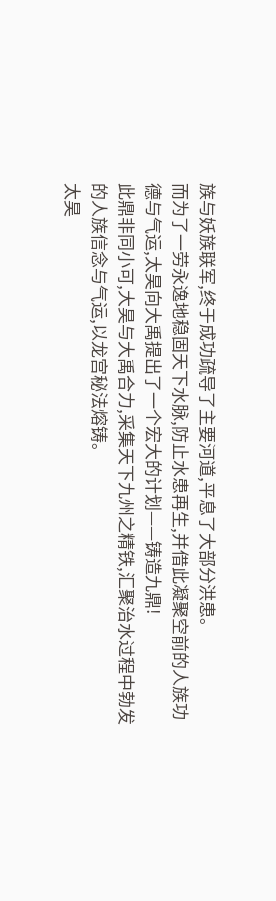族与妖族联军,终于成功疏导了主要河道,平息了大部分洪患。
而为了一劳永逸地稳固天下水脉,防止水患再生,并借此凝聚空前的人族功德与气运,太昊向大禹提出了一个宏大的计划——铸造九鼎!
此鼎非同小可,大昊与大禹合力,采集天下九州之精铁,汇聚治水过程中勃发的人族信念与气运,以龙宫秘法熔铸。
太昊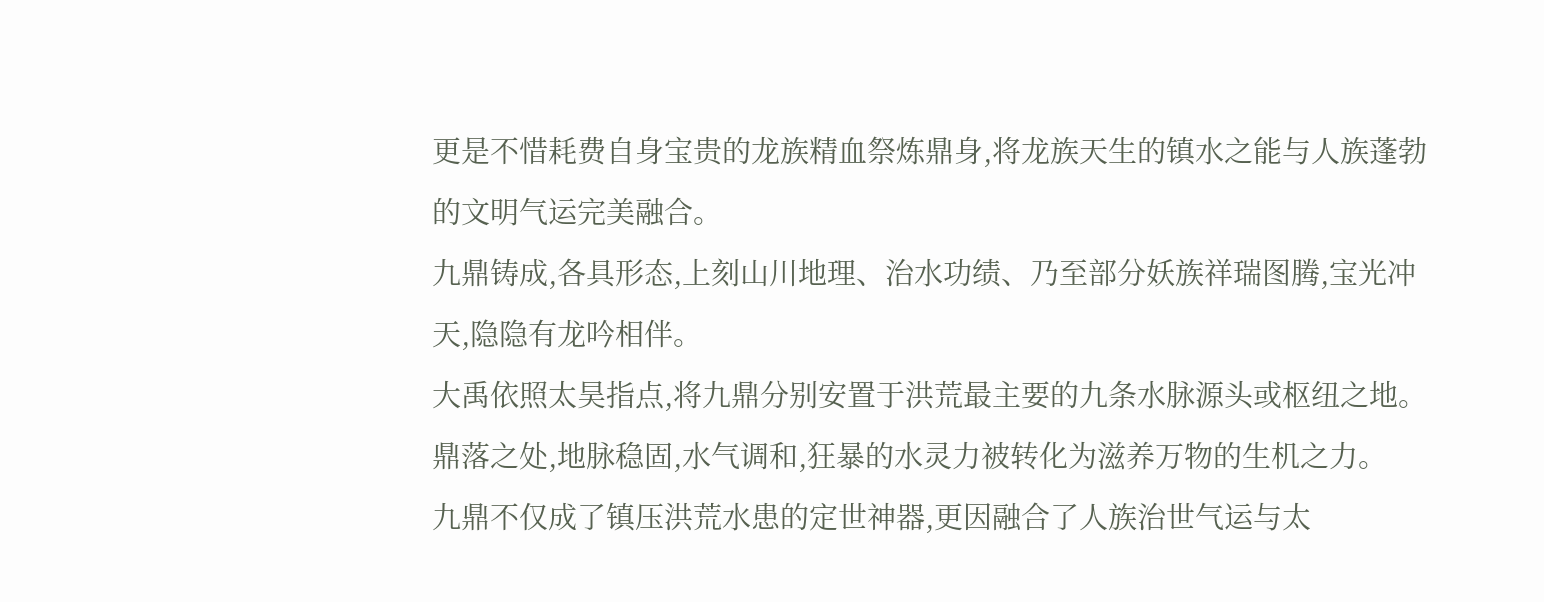更是不惜耗费自身宝贵的龙族精血祭炼鼎身,将龙族天生的镇水之能与人族蓬勃的文明气运完美融合。
九鼎铸成,各具形态,上刻山川地理、治水功绩、乃至部分妖族祥瑞图腾,宝光冲天,隐隐有龙吟相伴。
大禹依照太昊指点,将九鼎分别安置于洪荒最主要的九条水脉源头或枢纽之地。鼎落之处,地脉稳固,水气调和,狂暴的水灵力被转化为滋养万物的生机之力。
九鼎不仅成了镇压洪荒水患的定世神器,更因融合了人族治世气运与太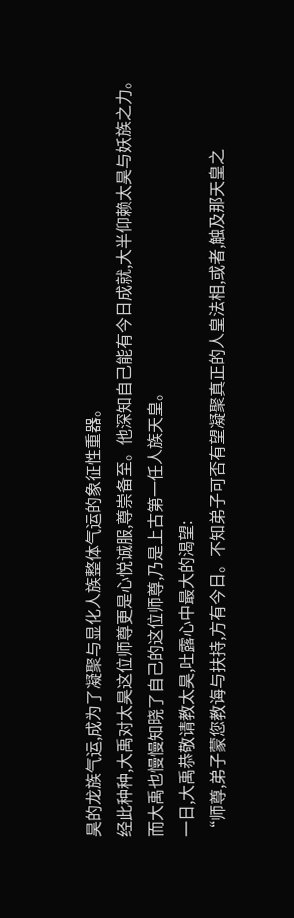昊的龙族气运,成为了凝聚与显化人族整体气运的象征性重器。
经此种种,大禹对太昊这位师尊更是心悦诚服,尊崇备至。他深知自己能有今日成就,大半仰赖太昊与妖族之力。
而大禹也慢慢知晓了自己的这位师尊,乃是上古第一任人族天皇。
一日,大禹恭敬请教太昊,吐露心中最大的渴望:
“师尊,弟子蒙您教诲与扶持,方有今日。不知弟子可否有望凝聚真正的人皇法相,或者,触及那天皇之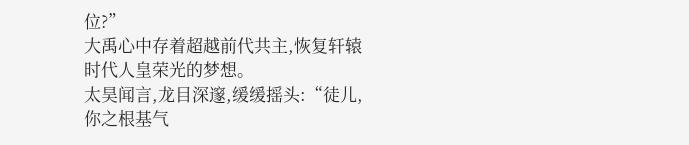位?”
大禹心中存着超越前代共主,恢复轩辕时代人皇荣光的梦想。
太昊闻言,龙目深邃,缓缓摇头:“徒儿,你之根基气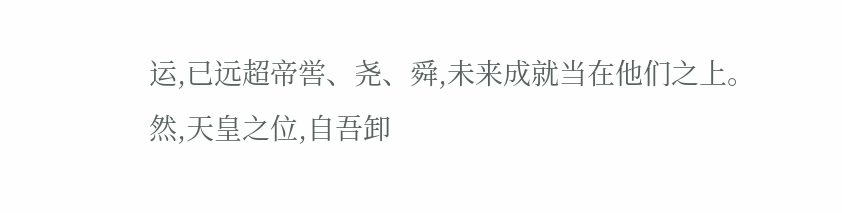运,已远超帝喾、尧、舜,未来成就当在他们之上。
然,天皇之位,自吾卸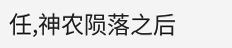任,神农陨落之后